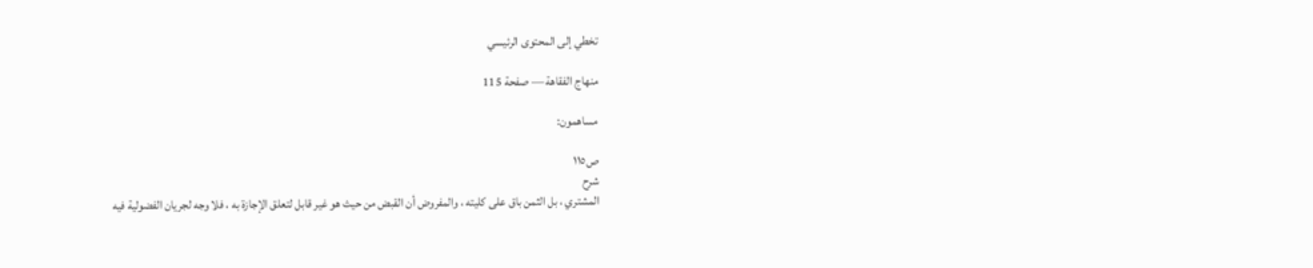تخطي إلى المحتوى الرئيسي

منهاج الفقاهة — صفحة 115

مساهمون:

ص١١٥
شرح
المشتري ، بل الثمن باق على كليته ، والمفروض أن القبض من حيث هو غير قابل لتعلق الإجازة به ، فلا وجه لجريان الفضولية فيه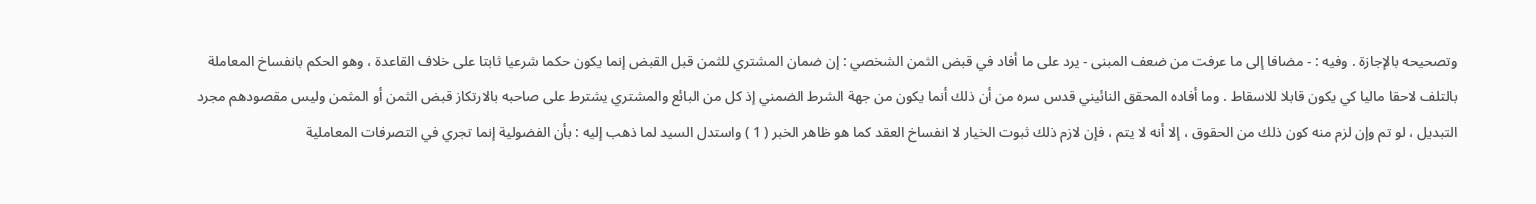وتصحيحه بالإجازة . وفيه : - مضافا إلى ما عرفت من ضعف المبنى - يرد على ما أفاد في قبض الثمن الشخصي : إن ضمان المشتري للثمن قبل القبض إنما يكون حكما شرعيا ثابتا على خلاف القاعدة ، وهو الحكم بانفساخ المعاملة بالتلف لاحقا ماليا كي يكون قابلا للاسقاط . وما أفاده المحقق النائيني قدس سره من أن ذلك أنما يكون من جهة الشرط الضمني إذ كل من البائع والمشتري يشترط على صاحبه بالارتكاز قبض الثمن أو المثمن وليس مقصودهم مجرد التبديل ، لو تم وإن لزم منه كون ذلك من الحقوق ، إلا أنه لا يتم ، فإن لازم ذلك ثبوت الخيار لا انفساخ العقد كما هو ظاهر الخبر ( 1 ) واستدل السيد لما ذهب إليه : بأن الفضولية إنما تجري في التصرفات المعاملية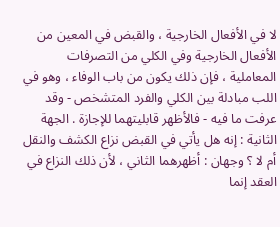لا في الأفعال الخارجية ، والقبض في المعين من الأفعال الخارجية وفي الكلي من التصرفات المعاملية ، فإن ذلك يكون من باب الوفاء ، وهو في اللب مبادلة بين الكلي والفرد المتشخص - وقد عرفت ما فيه - فالأظهر قابليتهما للإجازة . الجهة الثانية : إنه هل يأتي في القبض نزاع الكشف والنقل أم لا ؟ وجهان : أظهرهما الثاني ، لأن ذلك النزاع في العقد إنما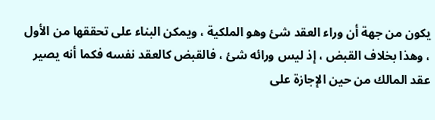يكون من جهة أن وراء العقد شئ وهو الملكية ، ويمكن البناء على تحققها من الأول ، وهذا بخلاف القبض ، إذ ليس ورائه شئ ، فالقبض كالعقد نفسه فكما أنه يصير عقد المالك من حين الإجازة على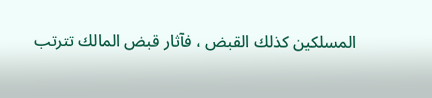المسلكين كذلك القبض ، فآثار قبض المالك تترتب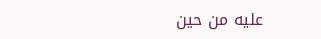عليه من حين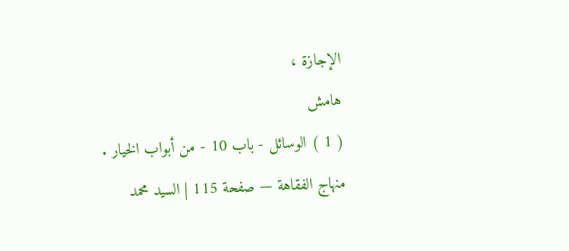الإجازة ،
هامش
( 1 ) الوسائل - باب 10 - من أبواب الخيار .
منهاج الفقاهة — صفحة 115 | السيد محمد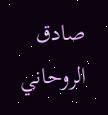صادق الروحاني